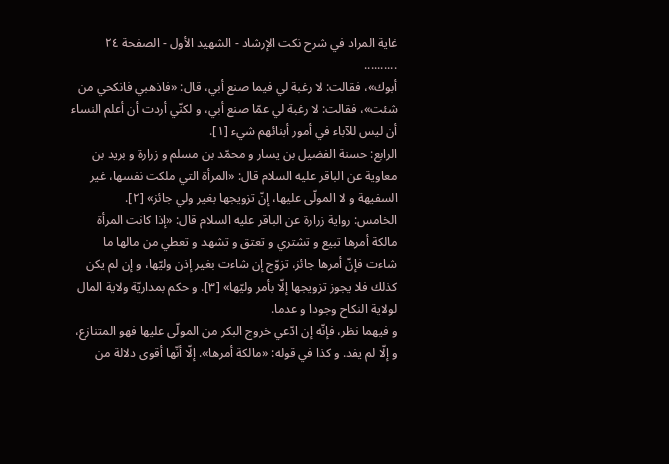غاية المراد في شرح نكت الإرشاد - الشهيد الأول - الصفحة ٢٤
..........
أبوك»، فقالت: لا رغبة لي فيما صنع أبي، قال: «فاذهبي فانكحي من شئت»، فقالت: لا رغبة لي عمّا صنع أبي، و لكنّي أردت أن أعلم النساء أن ليس للآباء في أمور أبنائهم شيء [١].
الرابع: حسنة الفضيل بن يسار و محمّد بن مسلم و زرارة و بريد بن معاوية عن الباقر عليه السلام قال: «المرأة التي ملكت نفسها، غير السفيهة و لا المولّى عليها، إنّ تزويجها بغير ولي جائز» [٢].
الخامس: رواية زرارة عن الباقر عليه السلام قال: «إذا كانت المرأة مالكة أمرها تبيع و تشتري و تعتق و تشهد و تعطي من مالها ما شاءت فإنّ أمرها جائز، تزوّج إن شاءت بغير إذن وليّها، و إن لم يكن كذلك فلا يجوز تزويجها إلّا بأمر وليّها» [٣]. و حكم بمداريّة ولاية المال لولاية النكاح وجودا و عدما.
و فيهما نظر، فإنّه إن ادّعي خروج البكر من المولّى عليها فهو المتنازع، و إلّا لم يفد. و كذا في قوله: «مالكة أمرها». إلّا أنّها أقوى دلالة من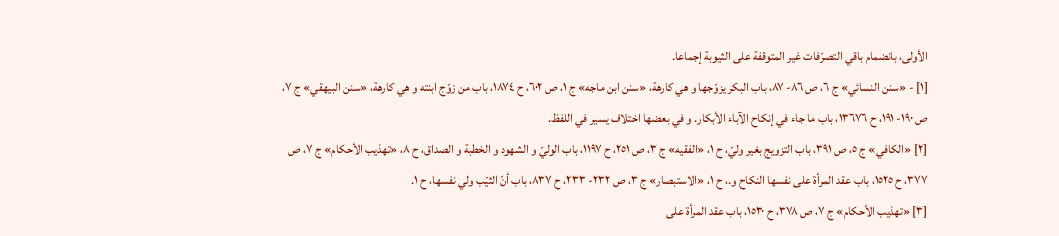الأولى، بانضمام باقي التصرّفات غير المتوقفة على الثيوبة إجماعا.
[١] - «سنن النسائي» ج ٦، ص ٨٦- ٨٧، باب البكر يزوّجها و هي كارهة، «سنن ابن ماجه» ج ١، ص ٦٠٢، ح ١٨٧٤، باب من زوّج ابنته و هي كارهة، «سنن البيهقي» ج ٧، ص ١٩٠- ١٩١، ح ١٣٦٧٦، باب ما جاء في إنكاح الآباء الأبكار. و في بعضها اختلاف يسير في اللفظ.
[٢] «الكافي» ج ٥، ص ٣٩١، باب التزويج بغير وليّ، ح ١، «الفقيه» ج ٣، ص ٢٥١، ح ١١٩٧، باب الوليّ و الشهود و الخطبة و الصداق، ح ٨، «تهذيب الأحكام» ج ٧، ص ٣٧٧، ح ١٥٢٥، باب عقد المرأة على نفسها النكاح و.، ح ١، «الاستبصار» ج ٣، ص ٢٣٢- ٢٣٣، ح ٨٣٧، باب أنّ الثيّب ولي نفسها، ح ١.
[٣] «تهذيب الأحكام» ج ٧، ص ٣٧٨، ح ١٥٣٠، باب عقد المرأة على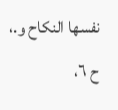نفسها النكاح و.، ح ٦،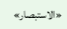«الاستبصار»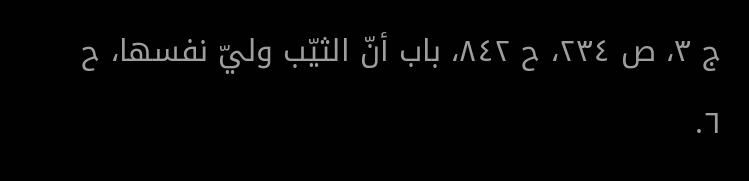ج ٣، ص ٢٣٤، ح ٨٤٢، باب أنّ الثيّب وليّ نفسها، ح ٦.